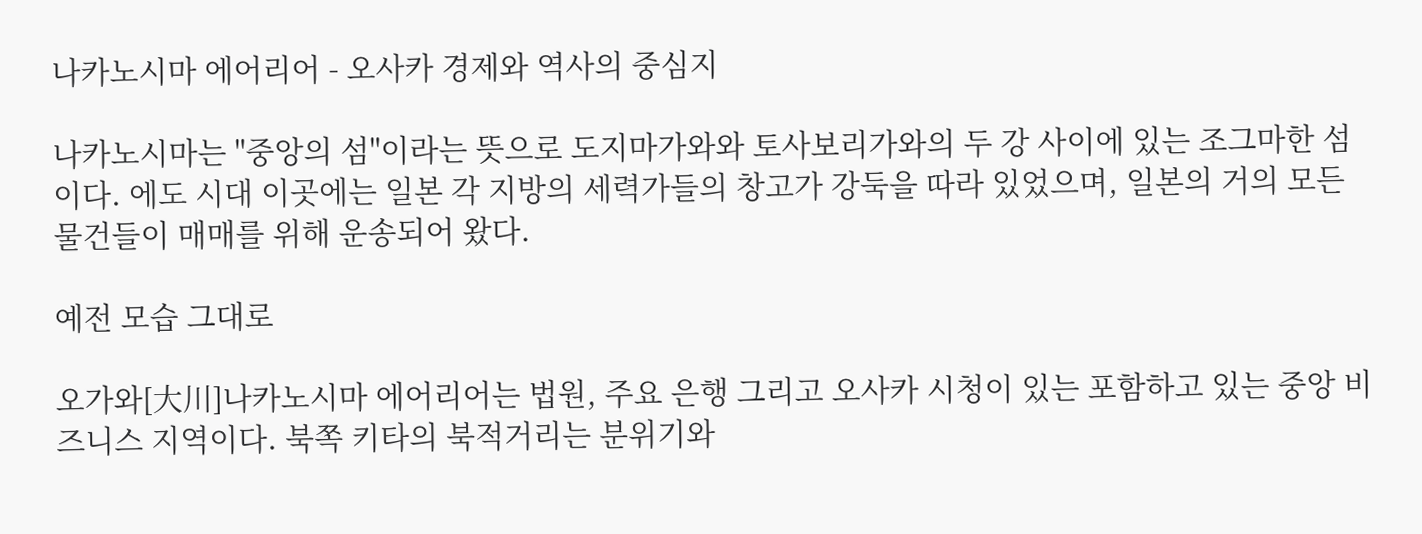나카노시마 에어리어 - 오사카 경제와 역사의 중심지

나카노시마는 "중앙의 섬"이라는 뜻으로 도지마가와와 토사보리가와의 두 강 사이에 있는 조그마한 섬이다. 에도 시대 이곳에는 일본 각 지방의 세력가들의 창고가 강둑을 따라 있었으며, 일본의 거의 모든 물건들이 매매를 위해 운송되어 왔다.

예전 모습 그대로

오가와[大川]나카노시마 에어리어는 법원, 주요 은행 그리고 오사카 시청이 있는 포함하고 있는 중앙 비즈니스 지역이다. 북쪽 키타의 북적거리는 분위기와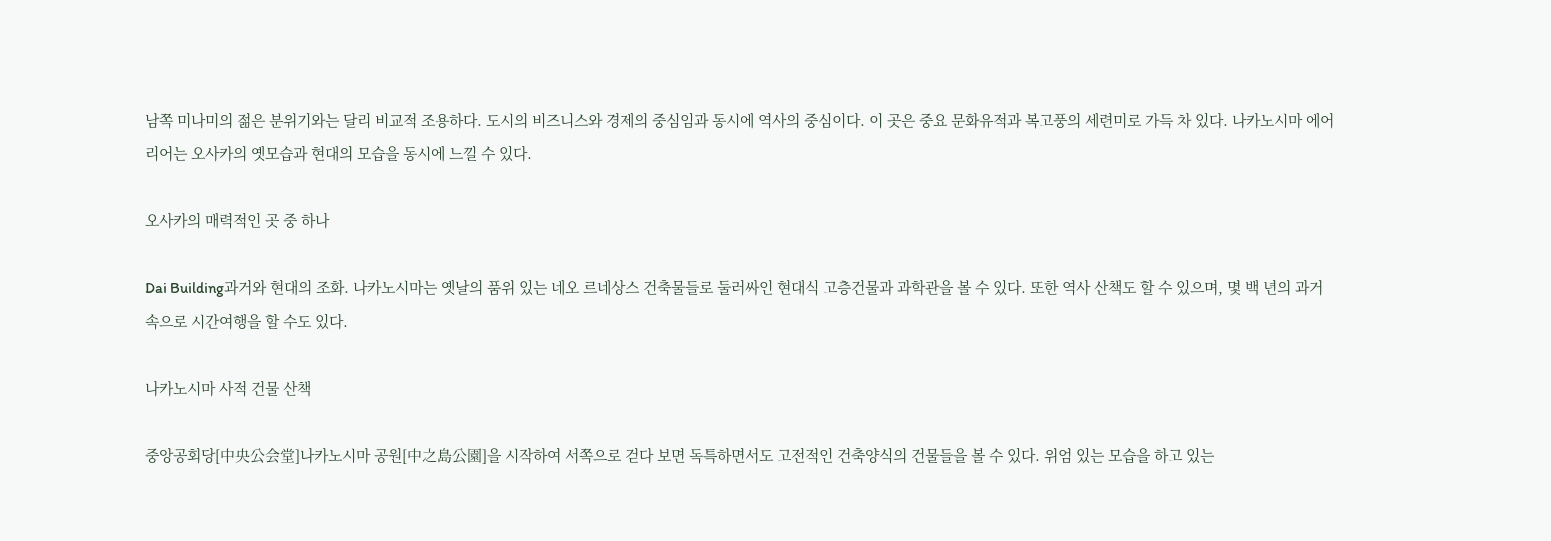남쪽 미나미의 젊은 분위기와는 달리 비교적 조용하다. 도시의 비즈니스와 경제의 중심임과 동시에 역사의 중심이다. 이 곳은 중요 문화유적과 복고풍의 세련미로 가득 차 있다. 나카노시마 에어리어는 오사카의 옛모습과 현대의 모습을 동시에 느낄 수 있다.

오사카의 매력적인 곳 중 하나

Dai Building과거와 현대의 조화. 나카노시마는 옛날의 품위 있는 네오 르네상스 건축물들로 둘러싸인 현대식 고층건물과 과학관을 볼 수 있다. 또한 역사 산책도 할 수 있으며, 몇 백 년의 과거 속으로 시간여행을 할 수도 있다.

나카노시마 사적 건물 산책

중앙공회당[中央公会堂]나카노시마 공원[中之島公園]을 시작하여 서쪽으로 걷다 보면 독특하면서도 고전적인 건축양식의 건물들을 볼 수 있다. 위엄 있는 모습을 하고 있는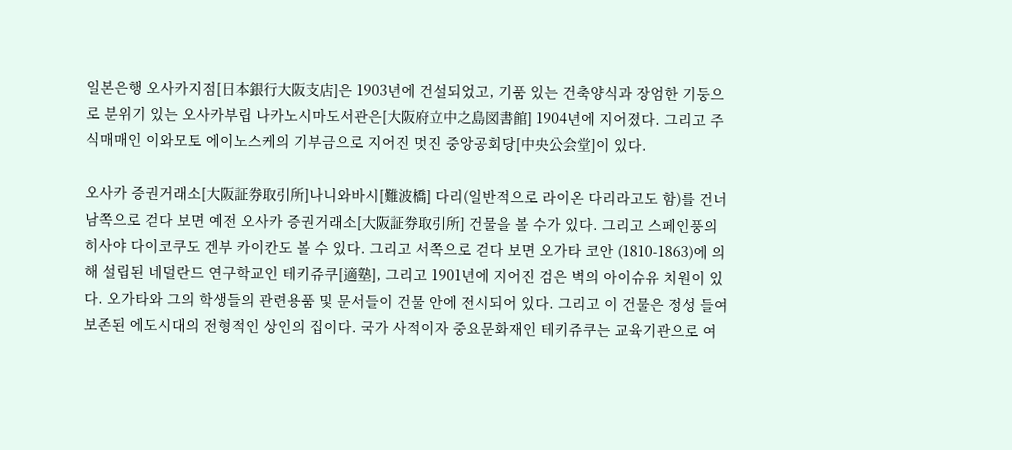일본은행 오사카지점[日本銀行大阪支店]은 1903년에 건설되었고, 기품 있는 건축양식과 장엄한 기둥으로 분위기 있는 오사카부립 나카노시마도서관은[大阪府立中之島図書館] 1904년에 지어졌다. 그리고 주식매매인 이와모토 에이노스케의 기부금으로 지어진 멋진 중앙공회당[中央公会堂]이 있다.

오사카 증권거래소[大阪証券取引所]나니와바시[難波橋] 다리(일반적으로 라이온 다리라고도 함)를 건너 남쪽으로 걷다 보면 예전 오사카 증권거래소[大阪証券取引所] 건물을 볼 수가 있다. 그리고 스페인풍의 히사야 다이코쿠도 겐부 카이칸도 볼 수 있다. 그리고 서쪽으로 걷다 보면 오가타 코안 (1810-1863)에 의해 설립된 네덜란드 연구학교인 테키쥬쿠[適塾], 그리고 1901년에 지어진 검은 벽의 아이슈유 치원이 있다. 오가타와 그의 학생들의 관련용품 및 문서들이 건물 안에 전시되어 있다. 그리고 이 건물은 정성 들여 보존된 에도시대의 전형적인 상인의 집이다. 국가 사적이자 중요문화재인 테키쥬쿠는 교육기관으로 여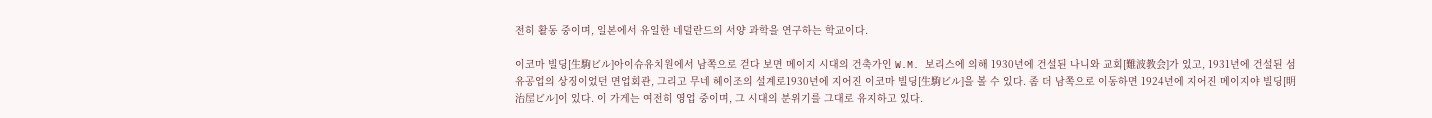전히 활동 중이며, 일본에서 유일한 네덜란드의 서양 과학을 연구하는 학교이다.

이코마 빌딩[生駒ビル]아이슈유치원에서 남쪽으로 걷다 보면 메이지 시대의 건축가인 W.M. 보리스에 의해 1930년에 건설된 나니와 교회[難波教会]가 있고, 1931년에 건설된 섬유공업의 상징이었던 면업회관, 그리고 무네 헤이조의 설계로1930년에 지어진 이코마 빌딩[生駒ビル]을 볼 수 있다. 좀 더 남쪽으로 이동하면 1924년에 지어진 메이지야 빌딩[明治屋ビル]이 있다. 이 가게는 여전히 영업 중이며, 그 시대의 분위기를 그대로 유지하고 있다.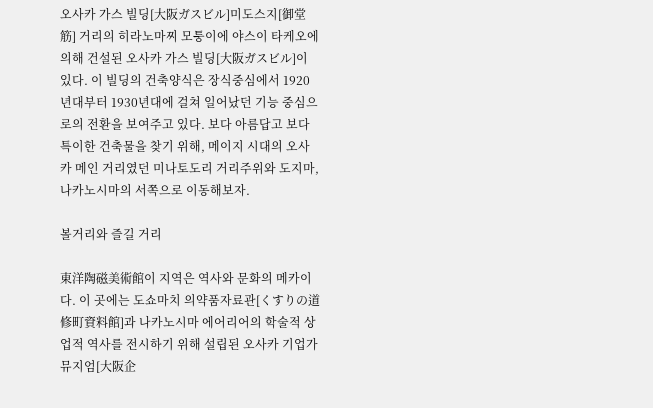오사카 가스 빌딩[大阪ガスビル]미도스지[御堂筋] 거리의 히라노마찌 모퉁이에 야스이 타케오에 의해 건설된 오사카 가스 빌딩[大阪ガスビル]이 있다. 이 빌딩의 건축양식은 장식중심에서 1920년대부터 1930년대에 걸쳐 일어났던 기능 중심으로의 전환을 보여주고 있다. 보다 아름답고 보다 특이한 건축물을 찾기 위해, 메이지 시대의 오사카 메인 거리였던 미나토도리 거리주위와 도지마, 나카노시마의 서쪽으로 이동해보자.

볼거리와 즐길 거리

東洋陶磁美術館이 지역은 역사와 문화의 메카이다. 이 곳에는 도쇼마치 의약품자료관[くすりの道修町資料館]과 나카노시마 에어리어의 학술적 상업적 역사를 전시하기 위해 설립된 오사카 기업가뮤지엄[大阪企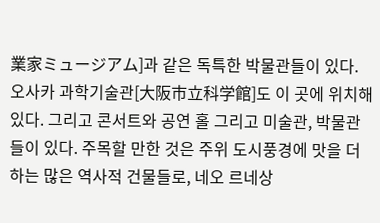業家ミュージアム]과 같은 독특한 박물관들이 있다. 오사카 과학기술관[大阪市立科学館]도 이 곳에 위치해 있다. 그리고 콘서트와 공연 홀 그리고 미술관, 박물관들이 있다. 주목할 만한 것은 주위 도시풍경에 맛을 더하는 많은 역사적 건물들로, 네오 르네상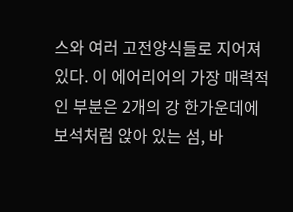스와 여러 고전양식들로 지어져 있다. 이 에어리어의 가장 매력적인 부분은 2개의 강 한가운데에 보석처럼 앉아 있는 섬, 바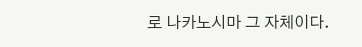로 나카노시마 그 자체이다.